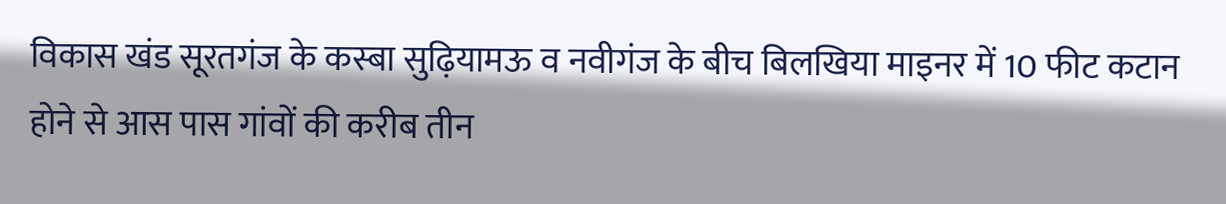विकास खंड सूरतगंज के कस्बा सुढ़ियामऊ व नवीगंज के बीच बिलखिया माइनर में 10 फीट कटान होने से आस पास गांवों की करीब तीन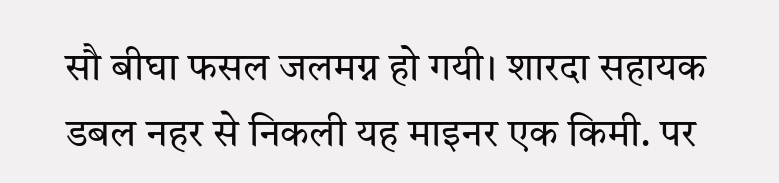सौ बीघा फसल जलमग्न हो गयी। शारदा सहायक डबल नहर से निकली यह माइनर एक किमी. पर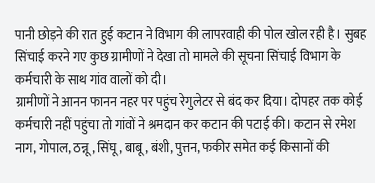पानी छोड़ने की रात हुई कटान ने विभाग की लापरवाही की पोल खोल रही है। सुबह सिंचाई करने गए कुछ ग्रामीणों ने देखा तो मामले की सूचना सिंचाई विभाग के कर्मचारी के साथ गांव वालों को दी।
ग्रामीणों ने आनन फानन नहर पर पहुंच रेगुलेटर से बंद कर दिया। दोपहर तक कोई कर्मचारी नहीं पहुंचा तो गांवों ने श्रमदान कर कटान की पटाई की। कटान से रमेश नाग, गोपाल, ठन्नू, सिंघू, बाबू, बंशी, पुत्तन, फकीर समेत कई किसानों की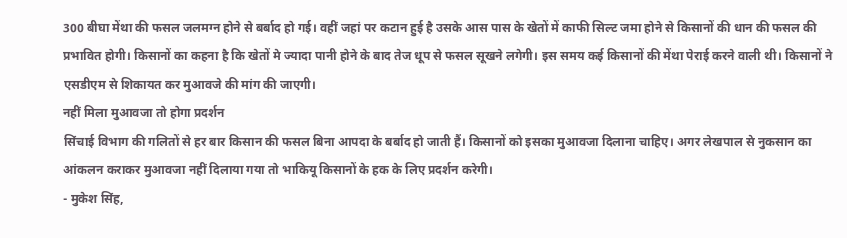300 बीघा मेंथा की फसल जलमग्न होने से बर्बाद हो गई। वहीं जहां पर कटान हुई है उसके आस पास के खेतों में काफी सिल्ट जमा होने से किसानों की धान की फसल की प्रभावित होगी। किसानों का कहना है कि खेतों मे ज्यादा पानी होने के बाद तेज धूप से फसल सूखने लगेगी। इस समय कई किसानों की मेंथा पेराई करने वाली थी। किसानों ने एसडीएम से शिकायत कर मुआवजे की मांग की जाएगी।
नहीं मिला मुआवजा तो होगा प्रदर्शन
सिंचाई विभाग की गलितों से हर बार किसान की फसल बिना आपदा के बर्बाद हो जाती हैं। किसानों को इसका मुआवजा दिलाना चाहिए। अगर लेखपाल से नुकसान का आंकलन कराकर मुआवजा नहीं दिलाया गया तो भाकियू किसानों के हक के लिए प्रदर्शन करेगी।
- मुकेश सिंह,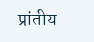प्रांतीय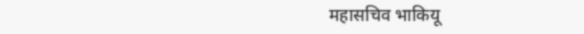महासचिव भाकियू